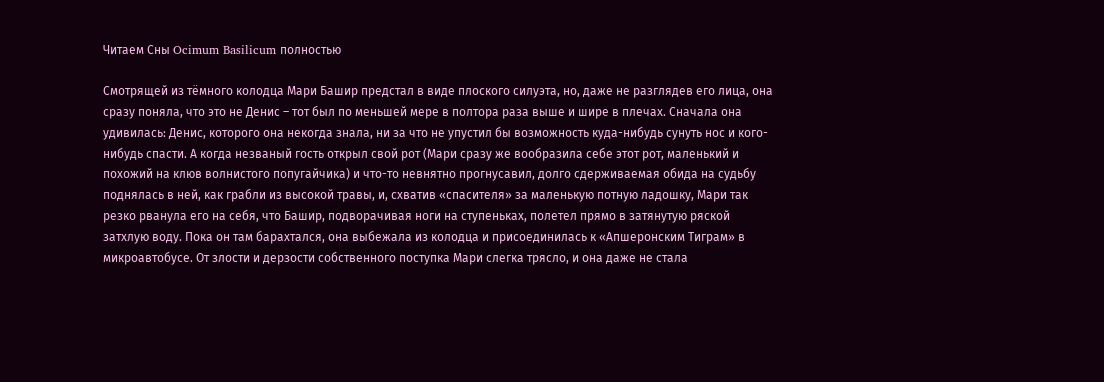Читаем Сны Ocimum Basilicum полностью

Смотрящей из тёмного колодца Мари Башир предстал в виде плоского силуэта, но, даже не разглядев его лица, она сразу поняла, что это не Денис – тот был по меньшей мере в полтора раза выше и шире в плечах. Сначала она удивилась: Денис, которого она некогда знала, ни за что не упустил бы возможность куда-нибудь сунуть нос и кого-нибудь спасти. А когда незваный гость открыл свой рот (Мари сразу же вообразила себе этот рот, маленький и похожий на клюв волнистого попугайчика) и что-то невнятно прогнусавил, долго сдерживаемая обида на судьбу поднялась в ней, как грабли из высокой травы, и, схватив «спасителя» за маленькую потную ладошку, Мари так резко рванула его на себя, что Башир, подворачивая ноги на ступеньках, полетел прямо в затянутую ряской затхлую воду. Пока он там барахтался, она выбежала из колодца и присоединилась к «Апшеронским Тиграм» в микроавтобусе. От злости и дерзости собственного поступка Мари слегка трясло, и она даже не стала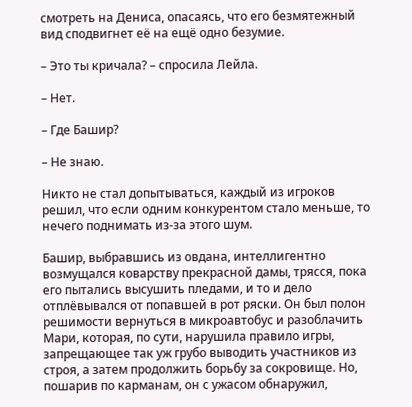смотреть на Дениса, опасаясь, что его безмятежный вид сподвигнет её на ещё одно безумие.

– Это ты кричала? – спросила Лейла.

– Нет.

– Где Башир?

– Не знаю.

Никто не стал допытываться, каждый из игроков решил, что если одним конкурентом стало меньше, то нечего поднимать из-за этого шум.

Башир, выбравшись из овдана, интеллигентно возмущался коварству прекрасной дамы, трясся, пока его пытались высушить пледами, и то и дело отплёвывался от попавшей в рот ряски. Он был полон решимости вернуться в микроавтобус и разоблачить Мари, которая, по сути, нарушила правило игры, запрещающее так уж грубо выводить участников из строя, а затем продолжить борьбу за сокровище. Но, пошарив по карманам, он с ужасом обнаружил,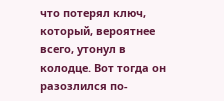что потерял ключ, который, вероятнее всего, утонул в колодце. Вот тогда он разозлился по-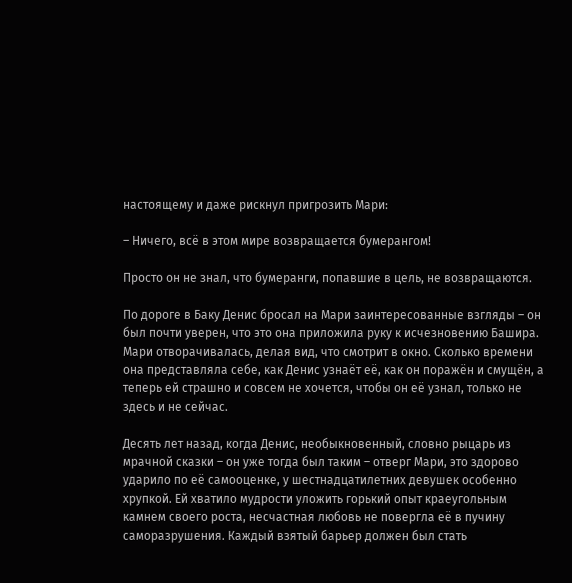настоящему и даже рискнул пригрозить Мари:

– Ничего, всё в этом мире возвращается бумерангом!

Просто он не знал, что бумеранги, попавшие в цель, не возвращаются.

По дороге в Баку Денис бросал на Мари заинтересованные взгляды – он был почти уверен, что это она приложила руку к исчезновению Башира. Мари отворачивалась, делая вид, что смотрит в окно. Сколько времени она представляла себе, как Денис узнаёт её, как он поражён и смущён, а теперь ей страшно и совсем не хочется, чтобы он её узнал, только не здесь и не сейчас.

Десять лет назад, когда Денис, необыкновенный, словно рыцарь из мрачной сказки – он уже тогда был таким – отверг Мари, это здорово ударило по её самооценке, у шестнадцатилетних девушек особенно хрупкой. Ей хватило мудрости уложить горький опыт краеугольным камнем своего роста, несчастная любовь не повергла её в пучину саморазрушения. Каждый взятый барьер должен был стать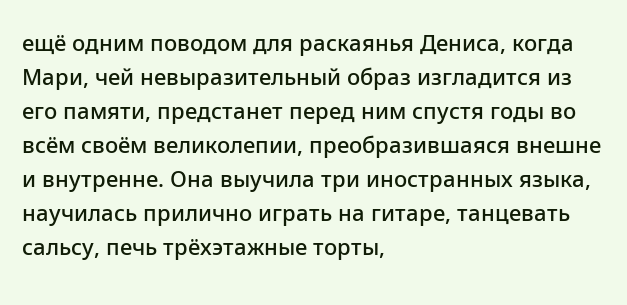ещё одним поводом для раскаянья Дениса, когда Мари, чей невыразительный образ изгладится из его памяти, предстанет перед ним спустя годы во всём своём великолепии, преобразившаяся внешне и внутренне. Она выучила три иностранных языка, научилась прилично играть на гитаре, танцевать сальсу, печь трёхэтажные торты,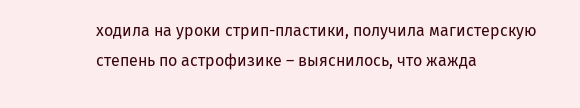ходила на уроки стрип-пластики, получила магистерскую степень по астрофизике – выяснилось, что жажда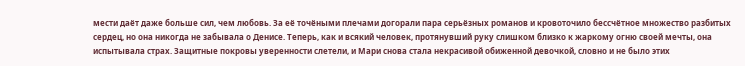мести даёт даже больше сил, чем любовь. За её точёными плечами догорали пара серьёзных романов и кровоточило бессчётное множество разбитых сердец, но она никогда не забывала о Денисе. Теперь, как и всякий человек, протянувший руку слишком близко к жаркому огню своей мечты, она испытывала страх. Защитные покровы уверенности слетели, и Мари снова стала некрасивой обиженной девочкой, словно и не было этих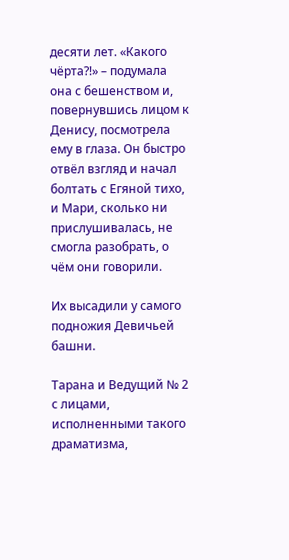десяти лет. «Какого чёрта?!» – подумала она с бешенством и, повернувшись лицом к Денису, посмотрела ему в глаза. Он быстро отвёл взгляд и начал болтать с Егяной тихо, и Мари, сколько ни прислушивалась, не смогла разобрать, о чём они говорили.

Их высадили у самого подножия Девичьей башни.

Тарана и Ведущий № 2 с лицами, исполненными такого драматизма,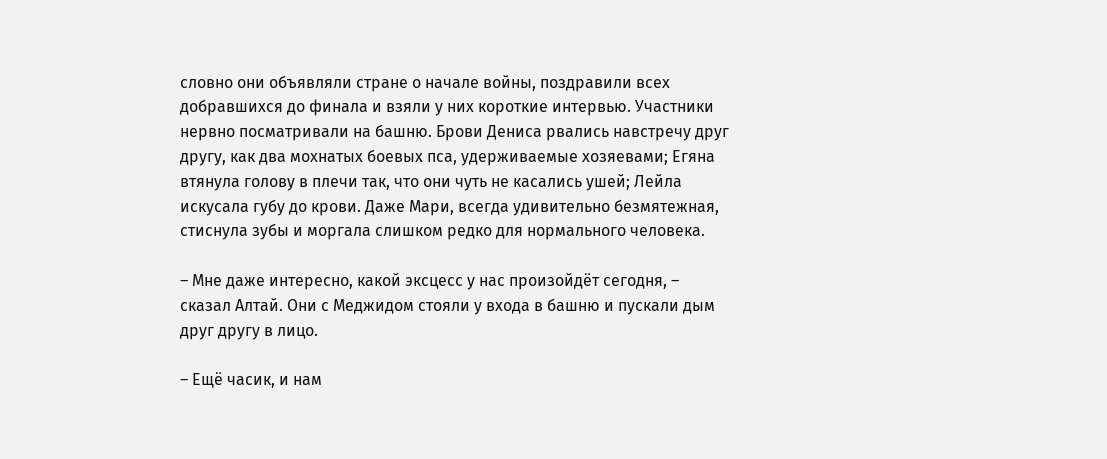словно они объявляли стране о начале войны, поздравили всех добравшихся до финала и взяли у них короткие интервью. Участники нервно посматривали на башню. Брови Дениса рвались навстречу друг другу, как два мохнатых боевых пса, удерживаемые хозяевами; Егяна втянула голову в плечи так, что они чуть не касались ушей; Лейла искусала губу до крови. Даже Мари, всегда удивительно безмятежная, стиснула зубы и моргала слишком редко для нормального человека.

– Мне даже интересно, какой эксцесс у нас произойдёт сегодня, – сказал Алтай. Они с Меджидом стояли у входа в башню и пускали дым друг другу в лицо.

– Ещё часик, и нам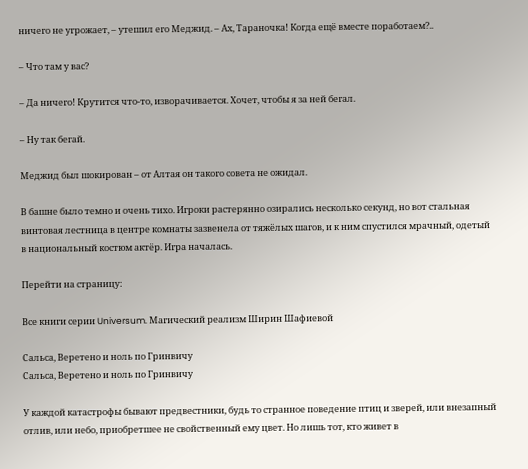ничего не угрожает, – утешил его Меджид. – Ах, Тараночка! Когда ещё вместе поработаем?..

– Что там у вас?

– Да ничего! Крутится что-то, изворачивается. Хочет, чтобы я за ней бегал.

– Ну так бегай.

Меджид был шокирован – от Алтая он такого совета не ожидал.

В башне было темно и очень тихо. Игроки растерянно озирались несколько секунд, но вот стальная винтовая лестница в центре комнаты зазвенела от тяжёлых шагов, и к ним спустился мрачный, одетый в национальный костюм актёр. Игра началась.

Перейти на страницу:

Все книги серии Universum. Магический реализм Ширин Шафиевой

Сальса, Веретено и ноль по Гринвичу
Сальса, Веретено и ноль по Гринвичу

У каждой катастрофы бывают предвестники, будь то странное поведение птиц и зверей, или внезапный отлив, или небо, приобретшее не свойственный ему цвет. Но лишь тот, кто живет в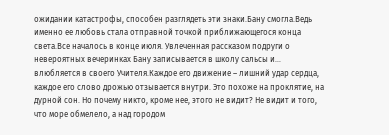ожидании катастрофы, способен разглядеть эти знаки.Бану смогла.Ведь именно ее любовь стала отправной точкой приближающегося конца света.Все началось в конце июля. Увлеченная рассказом подруги о невероятных вечеринках Бану записывается в школу сальсы и… влюбляется в своего Учителя.Каждое его движение – лишний удар сердца, каждое его слово дрожью отзывается внутри. Это похоже на проклятие, на дурной сон. Но почему никто, кроме нее, этого не видит? Не видит и того, что море обмелело, а над городом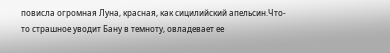повисла огромная Луна, красная, как сицилийский апельсин.Что-то страшное уводит Бану в темноту, овладевает ее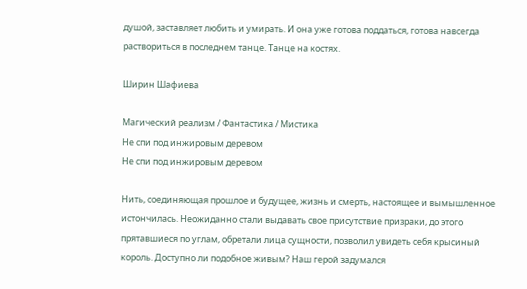душой, заставляет любить и умирать. И она уже готова поддаться, готова навсегда раствориться в последнем танце. Танце на костях.

Ширин Шафиева

Магический реализм / Фантастика / Мистика
Не спи под инжировым деревом
Не спи под инжировым деревом

Нить, соединяющая прошлое и будущее, жизнь и смерть, настоящее и вымышленное истончилась. Неожиданно стали выдавать свое присутствие призраки, до этого прятавшиеся по углам, обретали лица сущности, позволил увидеть себя крысиный король. Доступно ли подобное живым? Наш герой задумался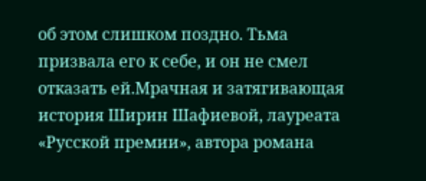об этом слишком поздно. Тьма призвала его к себе, и он не смел отказать ей.Мрачная и затягивающая история Ширин Шафиевой, лауреата «Русской премии», автора романа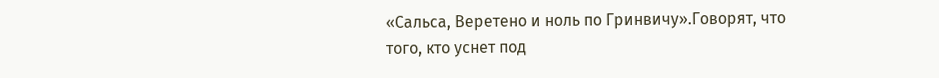«Сальса, Веретено и ноль по Гринвичу».Говорят, что того, кто уснет под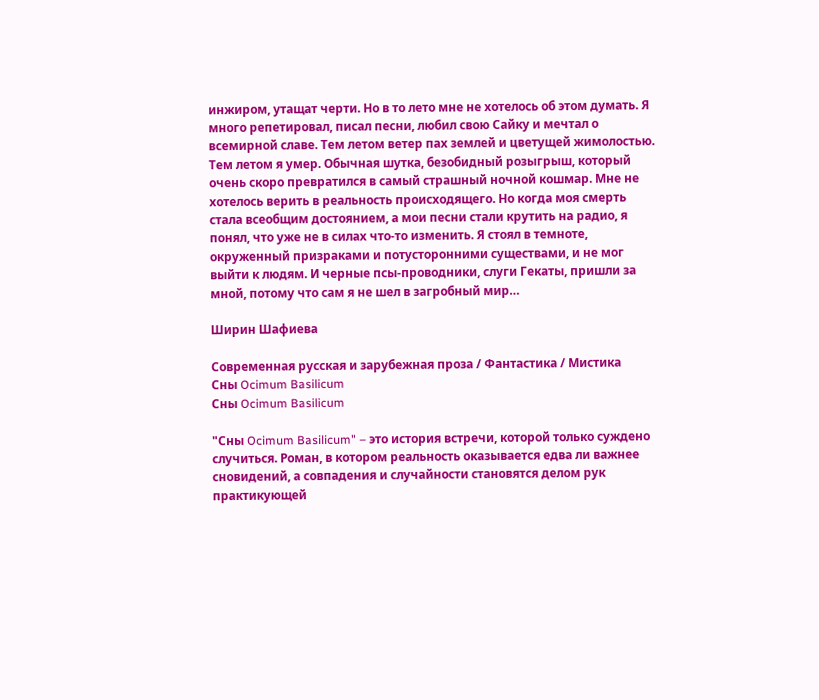инжиром, утащат черти. Но в то лето мне не хотелось об этом думать. Я много репетировал, писал песни, любил свою Сайку и мечтал о всемирной славе. Тем летом ветер пах землей и цветущей жимолостью. Тем летом я умер. Обычная шутка, безобидный розыгрыш, который очень скоро превратился в самый страшный ночной кошмар. Мне не хотелось верить в реальность происходящего. Но когда моя смерть стала всеобщим достоянием, а мои песни стали крутить на радио, я понял, что уже не в силах что-то изменить. Я стоял в темноте, окруженный призраками и потусторонними существами, и не мог выйти к людям. И черные псы-проводники, слуги Гекаты, пришли за мной, потому что сам я не шел в загробный мир…

Ширин Шафиева

Современная русская и зарубежная проза / Фантастика / Мистика
Сны Ocimum Basilicum
Сны Ocimum Basilicum

"Сны Ocimum Basilicum" – это история встречи, которой только суждено случиться. Роман, в котором реальность оказывается едва ли важнее сновидений, а совпадения и случайности становятся делом рук практикующей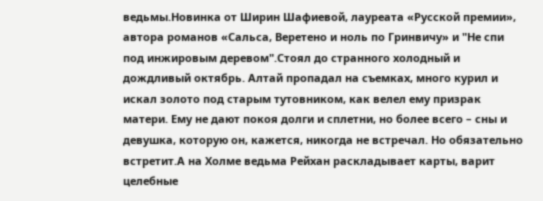ведьмы.Новинка от Ширин Шафиевой, лауреата «Русской премии», автора романов «Сальса, Веретено и ноль по Гринвичу» и "Не спи под инжировым деревом".Стоял до странного холодный и дождливый октябрь. Алтай пропадал на съемках, много курил и искал золото под старым тутовником, как велел ему призрак матери. Ему не дают покоя долги и сплетни, но более всего – сны и девушка, которую он, кажется, никогда не встречал. Но обязательно встретит.А на Холме ведьма Рейхан раскладывает карты, варит целебные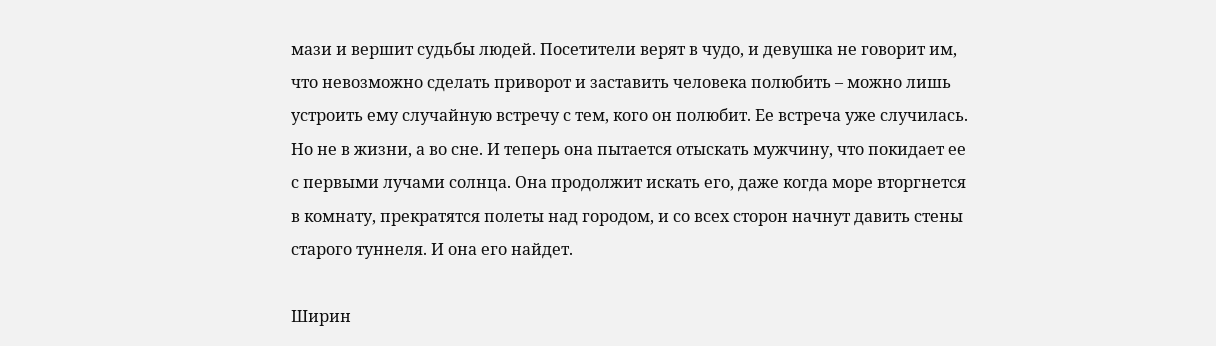мази и вершит судьбы людей. Посетители верят в чудо, и девушка не говорит им, что невозможно сделать приворот и заставить человека полюбить – можно лишь устроить ему случайную встречу с тем, кого он полюбит. Ее встреча уже случилась. Но не в жизни, а во сне. И теперь она пытается отыскать мужчину, что покидает ее с первыми лучами солнца. Она продолжит искать его, даже когда море вторгнется в комнату, прекратятся полеты над городом, и со всех сторон начнут давить стены старого туннеля. И она его найдет.

Ширин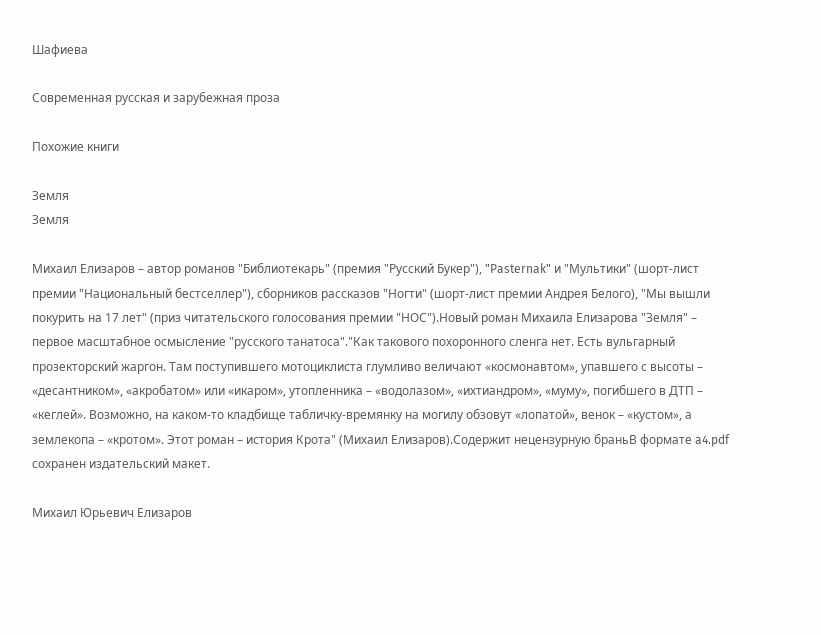Шафиева

Современная русская и зарубежная проза

Похожие книги

Земля
Земля

Михаил Елизаров – автор романов "Библиотекарь" (премия "Русский Букер"), "Pasternak" и "Мультики" (шорт-лист премии "Национальный бестселлер"), сборников рассказов "Ногти" (шорт-лист премии Андрея Белого), "Мы вышли покурить на 17 лет" (приз читательского голосования премии "НОС").Новый роман Михаила Елизарова "Земля" – первое масштабное осмысление "русского танатоса"."Как такового похоронного сленга нет. Есть вульгарный прозекторский жаргон. Там поступившего мотоциклиста глумливо величают «космонавтом», упавшего с высоты – «десантником», «акробатом» или «икаром», утопленника – «водолазом», «ихтиандром», «муму», погибшего в ДТП – «кеглей». Возможно, на каком-то кладбище табличку-времянку на могилу обзовут «лопатой», венок – «кустом», а землекопа – «кротом». Этот роман – история Крота" (Михаил Елизаров).Содержит нецензурную браньВ формате a4.pdf сохранен издательский макет.

Михаил Юрьевич Елизаров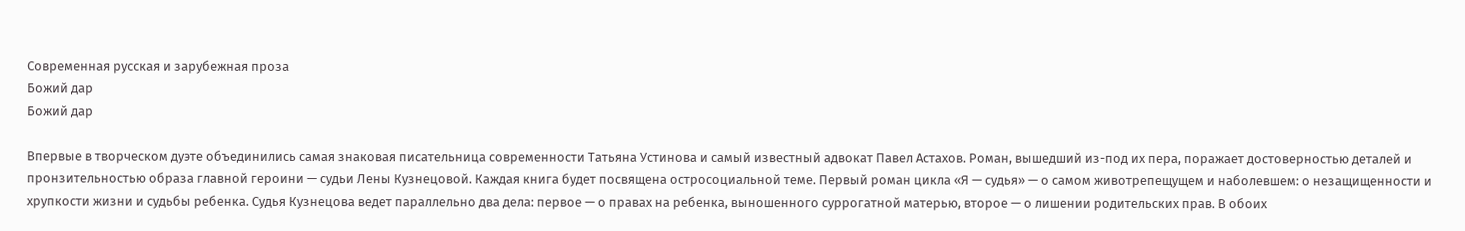Современная русская и зарубежная проза
Божий дар
Божий дар

Впервые в творческом дуэте объединились самая знаковая писательница современности Татьяна Устинова и самый известный адвокат Павел Астахов. Роман, вышедший из-под их пера, поражает достоверностью деталей и пронзительностью образа главной героини — судьи Лены Кузнецовой. Каждая книга будет посвящена остросоциальной теме. Первый роман цикла «Я — судья» — о самом животрепещущем и наболевшем: о незащищенности и хрупкости жизни и судьбы ребенка. Судья Кузнецова ведет параллельно два дела: первое — о правах на ребенка, выношенного суррогатной матерью, второе — о лишении родительских прав. В обоих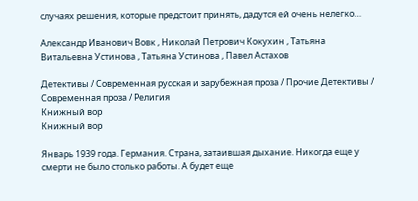случаях решения, которые предстоит принять, дадутся ей очень нелегко…

Александр Иванович Вовк , Николай Петрович Кокухин , Татьяна Витальевна Устинова , Татьяна Устинова , Павел Астахов

Детективы / Современная русская и зарубежная проза / Прочие Детективы / Современная проза / Религия
Книжный вор
Книжный вор

Январь 1939 года. Германия. Страна, затаившая дыхание. Никогда еще у смерти не было столько работы. А будет еще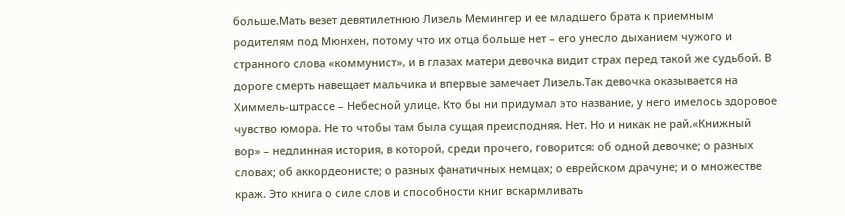больше.Мать везет девятилетнюю Лизель Мемингер и ее младшего брата к приемным родителям под Мюнхен, потому что их отца больше нет – его унесло дыханием чужого и странного слова «коммунист», и в глазах матери девочка видит страх перед такой же судьбой. В дороге смерть навещает мальчика и впервые замечает Лизель.Так девочка оказывается на Химмель-штрассе – Небесной улице. Кто бы ни придумал это название, у него имелось здоровое чувство юмора. Не то чтобы там была сущая преисподняя. Нет. Но и никак не рай.«Книжный вор» – недлинная история, в которой, среди прочего, говорится: об одной девочке; о разных словах; об аккордеонисте; о разных фанатичных немцах; о еврейском драчуне; и о множестве краж. Это книга о силе слов и способности книг вскармливать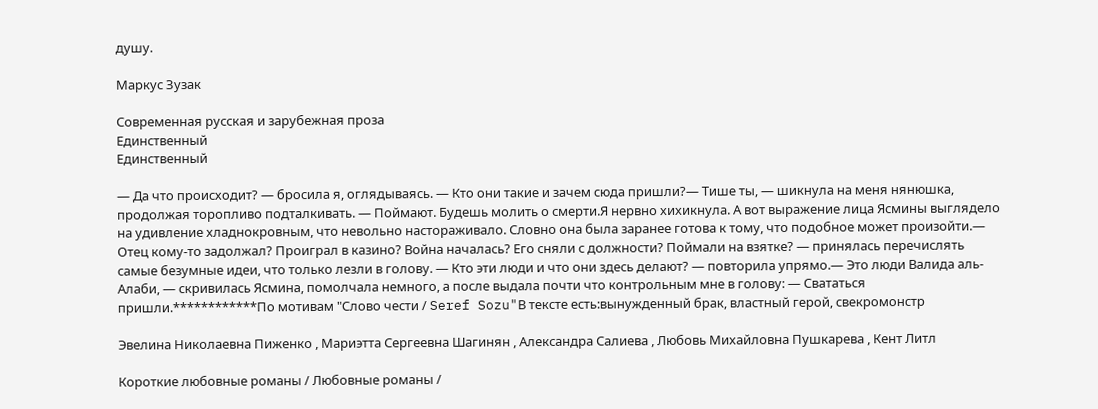душу.

Маркус Зузак

Современная русская и зарубежная проза
Единственный
Единственный

— Да что происходит? — бросила я, оглядываясь. — Кто они такие и зачем сюда пришли?— Тише ты, — шикнула на меня нянюшка, продолжая торопливо подталкивать. — Поймают. Будешь молить о смерти.Я нервно хихикнула. А вот выражение лица Ясмины выглядело на удивление хладнокровным, что невольно настораживало. Словно она была заранее готова к тому, что подобное может произойти.— Отец кому-то задолжал? Проиграл в казино? Война началась? Его сняли с должности? Поймали на взятке? — принялась перечислять самые безумные идеи, что только лезли в голову. — Кто эти люди и что они здесь делают? — повторила упрямо.— Это люди Валида аль-Алаби, — скривилась Ясмина, помолчала немного, а после выдала почти что контрольным мне в голову: — Свататься пришли.************По мотивам "Слово чести / Seref Sozu"В тексте есть:вынужденный брак, властный герой, свекромонстр

Эвелина Николаевна Пиженко , Мариэтта Сергеевна Шагинян , Александра Салиева , Любовь Михайловна Пушкарева , Кент Литл

Короткие любовные романы / Любовные романы /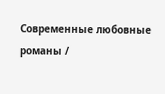Современные любовные романы /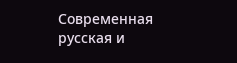Современная русская и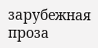зарубежная проза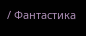/ Фантастика